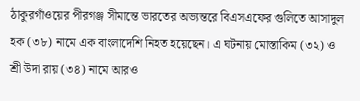ঠাকুরগাঁওয়ের পীরগঞ্জ সীমান্তে ভারতের অভ্যন্তরে বিএসএফের গুলিতে আসাদুল হক (৩৮) নামে এক বাংলাদেশি নিহত হয়েছেন। এ ঘটনায় মোস্তাকিম (৩২) ও শ্রী উদা রায় (৩৪) নামে আরও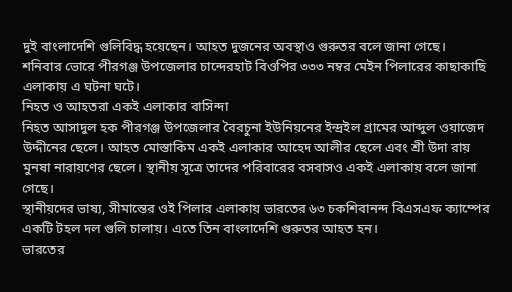দুই বাংলাদেশি গুলিবিদ্ধ হয়েছেন। আহত দুজনের অবস্থাও গুরুতর বলে জানা গেছে।
শনিবার ভোরে পীরগঞ্জ উপজেলার চান্দেরহাট বিওপির ৩৩৩ নম্বর মেইন পিলারের কাছাকাছি এলাকায় এ ঘটনা ঘটে।
নিহত ও আহতরা একই এলাকার বাসিন্দা
নিহত আসাদুল হক পীরগঞ্জ উপজেলার বৈরচুনা ইউনিয়নের ইন্দ্রইল গ্রামের আব্দুল ওয়াজেদ উদ্দীনের ছেলে। আহত মোস্তাকিম একই এলাকার আহেদ আলীর ছেলে এবং শ্রী উদা রায় মুনষা নারায়ণের ছেলে। স্থানীয় সূত্রে তাদের পরিবারের বসবাসও একই এলাকায় বলে জানা গেছে।
স্থানীয়দের ভাষ্য, সীমান্তের ওই পিলার এলাকায় ভারতের ৬৩ চকশিবানন্দ বিএসএফ ক্যাম্পের একটি টহল দল গুলি চালায়। এতে তিন বাংলাদেশি গুরুতর আহত হন।
ভারতের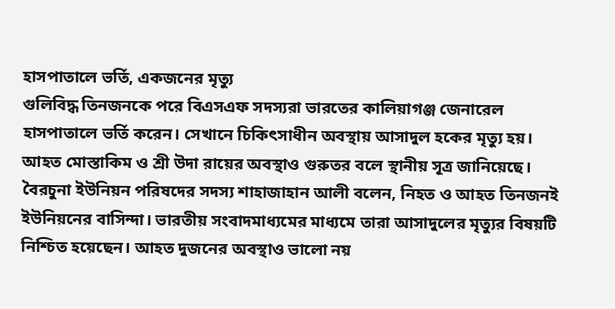হাসপাতালে ভর্তি, একজনের মৃত্যু
গুলিবিদ্ধ তিনজনকে পরে বিএসএফ সদস্যরা ভারতের কালিয়াগঞ্জ জেনারেল হাসপাতালে ভর্তি করেন। সেখানে চিকিৎসাধীন অবস্থায় আসাদুল হকের মৃত্যু হয়। আহত মোস্তাকিম ও শ্রী উদা রায়ের অবস্থাও গুরুতর বলে স্থানীয় সূত্র জানিয়েছে।
বৈরচুনা ইউনিয়ন পরিষদের সদস্য শাহাজাহান আলী বলেন, নিহত ও আহত তিনজনই ইউনিয়নের বাসিন্দা। ভারতীয় সংবাদমাধ্যমের মাধ্যমে তারা আসাদুলের মৃত্যুর বিষয়টি নিশ্চিত হয়েছেন। আহত দুজনের অবস্থাও ভালো নয়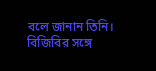বলে জানান তিনি।
বিজিবির সঙ্গে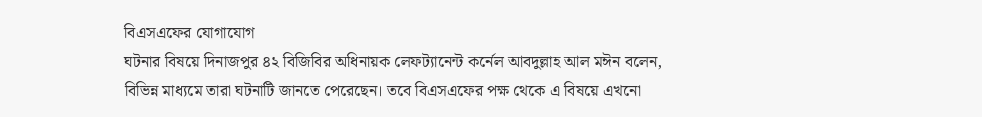বিএসএফের যোগাযোগ
ঘটনার বিষয়ে দিনাজপুর ৪২ বিজিবির অধিনায়ক লেফট্যানেন্ট কর্নেল আবদুল্লাহ আল মঈন বলেন, বিভিন্ন মাধ্যমে তারা ঘটনাটি জানতে পেরেছেন। তবে বিএসএফের পক্ষ থেকে এ বিষয়ে এখনো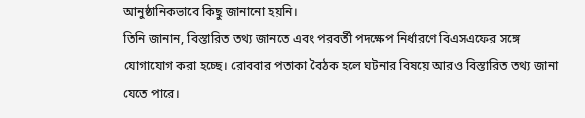আনুষ্ঠানিকভাবে কিছু জানানো হয়নি।
তিনি জানান, বিস্তারিত তথ্য জানতে এবং পরবর্তী পদক্ষেপ নির্ধারণে বিএসএফের সঙ্গে যোগাযোগ করা হচ্ছে। রোববার পতাকা বৈঠক হলে ঘটনার বিষয়ে আরও বিস্তারিত তথ্য জানা যেতে পারে।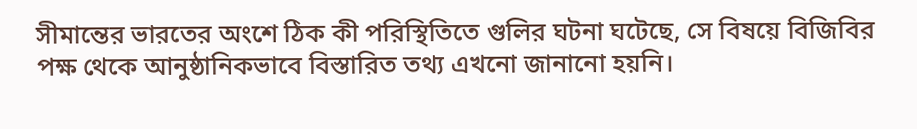সীমান্তের ভারতের অংশে ঠিক কী পরিস্থিতিতে গুলির ঘটনা ঘটেছে, সে বিষয়ে বিজিবির পক্ষ থেকে আনুষ্ঠানিকভাবে বিস্তারিত তথ্য এখনো জানানো হয়নি।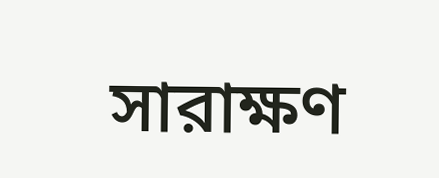সারাক্ষণ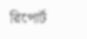রিপোর্ট